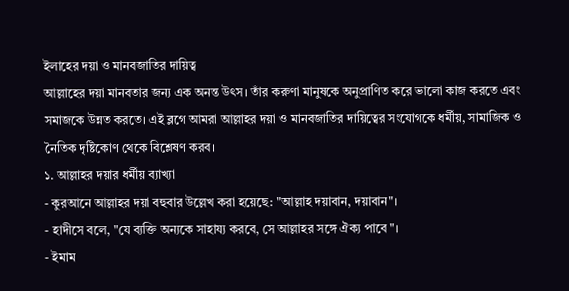ইলাহের দয়া ও মানবজাতির দায়িত্ব
আল্লাহের দয়া মানবতার জন্য এক অনন্ত উৎস। তাঁর করুণা মানুষকে অনুপ্রাণিত করে ভালো কাজ করতে এবং সমাজকে উন্নত করতে। এই ব্লগে আমরা আল্লাহর দয়া ও মানবজাতির দায়িত্বের সংযোগকে ধর্মীয়, সামাজিক ও নৈতিক দৃষ্টিকোণ থেকে বিশ্লেষণ করব।
১. আল্লাহর দয়ার ধর্মীয় ব্যাখ্যা
- কুরআনে আল্লাহর দয়া বহুবার উল্লেখ করা হয়েছে: "আল্লাহ দয়াবান, দয়াবান"।
- হাদীসে বলে, "যে ব্যক্তি অন্যকে সাহায্য করবে, সে আল্লাহর সঙ্গে ঐক্য পাবে"।
- ইমাম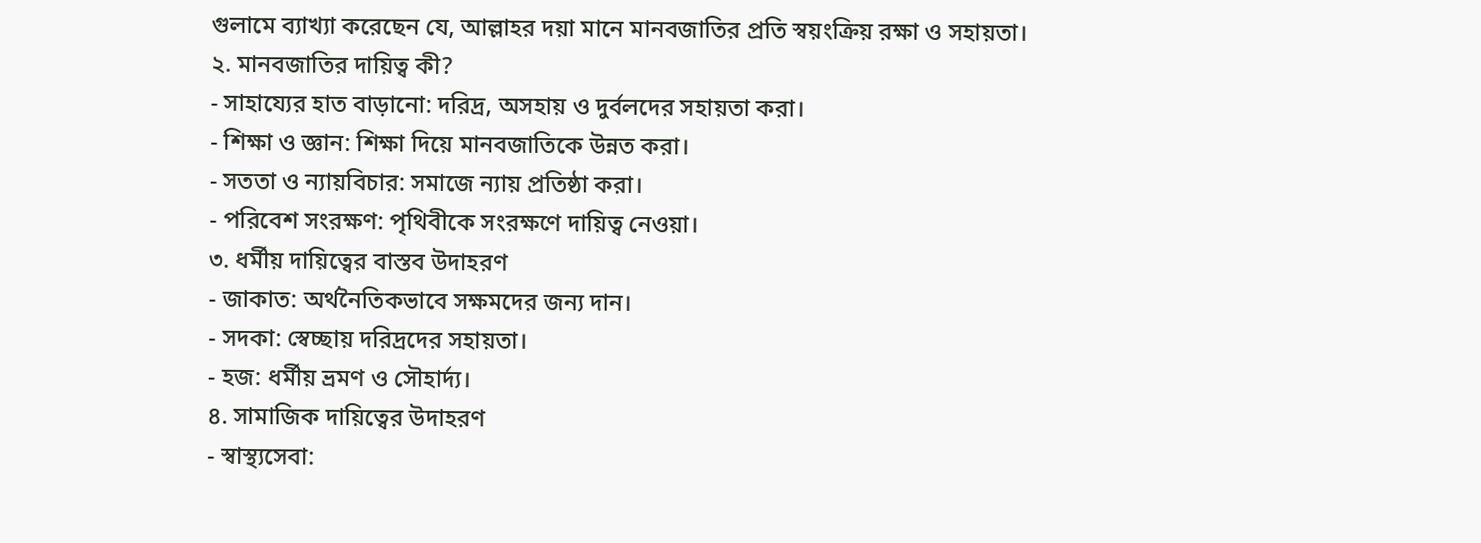গুলামে ব্যাখ্যা করেছেন যে, আল্লাহর দয়া মানে মানবজাতির প্রতি স্বয়ংক্রিয় রক্ষা ও সহায়তা।
২. মানবজাতির দায়িত্ব কী?
- সাহায্যের হাত বাড়ানো: দরিদ্র, অসহায় ও দুর্বলদের সহায়তা করা।
- শিক্ষা ও জ্ঞান: শিক্ষা দিয়ে মানবজাতিকে উন্নত করা।
- সততা ও ন্যায়বিচার: সমাজে ন্যায় প্রতিষ্ঠা করা।
- পরিবেশ সংরক্ষণ: পৃথিবীকে সংরক্ষণে দায়িত্ব নেওয়া।
৩. ধর্মীয় দায়িত্বের বাস্তব উদাহরণ
- জাকাত: অর্থনৈতিকভাবে সক্ষমদের জন্য দান।
- সদকা: স্বেচ্ছায় দরিদ্রদের সহায়তা।
- হজ: ধর্মীয় ভ্রমণ ও সৌহার্দ্য।
৪. সামাজিক দায়িত্বের উদাহরণ
- স্বাস্থ্যসেবা: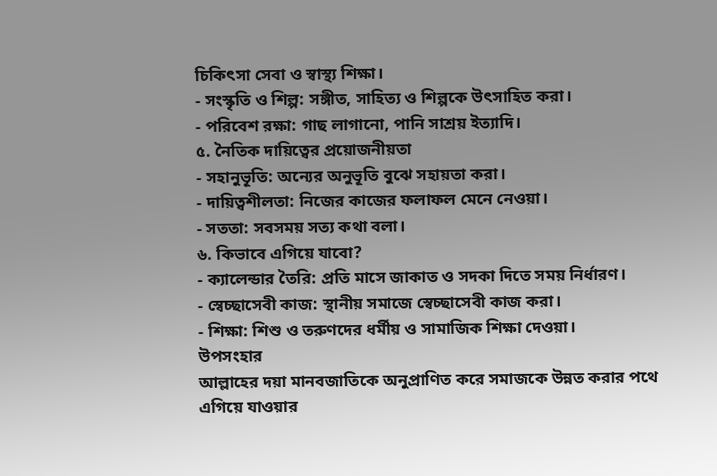চিকিৎসা সেবা ও স্বাস্থ্য শিক্ষা।
- সংস্কৃতি ও শিল্প: সঙ্গীত, সাহিত্য ও শিল্পকে উৎসাহিত করা।
- পরিবেশ রক্ষা: গাছ লাগানো, পানি সাশ্রয় ইত্যাদি।
৫. নৈতিক দায়িত্বের প্রয়োজনীয়তা
- সহানুভূতি: অন্যের অনুভূতি বুঝে সহায়তা করা।
- দায়িত্বশীলতা: নিজের কাজের ফলাফল মেনে নেওয়া।
- সততা: সবসময় সত্য কথা বলা।
৬. কিভাবে এগিয়ে যাবো?
- ক্যালেন্ডার তৈরি: প্রতি মাসে জাকাত ও সদকা দিতে সময় নির্ধারণ।
- স্বেচ্ছাসেবী কাজ: স্থানীয় সমাজে স্বেচ্ছাসেবী কাজ করা।
- শিক্ষা: শিশু ও তরুণদের ধর্মীয় ও সামাজিক শিক্ষা দেওয়া।
উপসংহার
আল্লাহের দয়া মানবজাতিকে অনুপ্রাণিত করে সমাজকে উন্নত করার পথে এগিয়ে যাওয়ার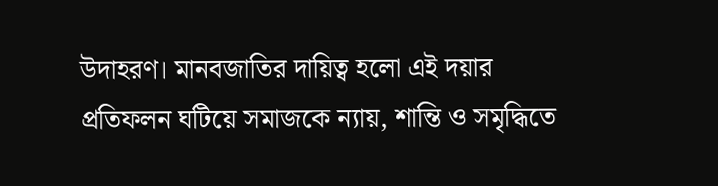উদাহরণ। মানবজাতির দায়িত্ব হলো এই দয়ার প্রতিফলন ঘটিয়ে সমাজকে ন্যায়, শান্তি ও সমৃদ্ধিতে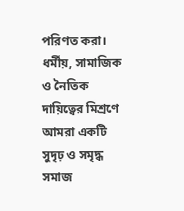পরিণত করা। ধর্মীয়, সামাজিক ও নৈতিক দায়িত্বের মিশ্রণে আমরা একটি সুদৃঢ় ও সমৃদ্ধ সমাজ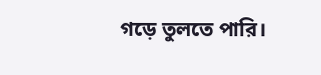গড়ে তুলতে পারি।